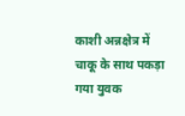काशी अन्नक्षेत्र में चाकू के साथ पकड़ा गया युवक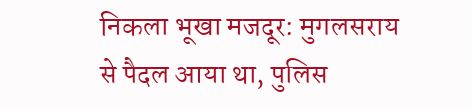निकला भूखा मजदूर: मुगलसराय से पैदल आया था, पुलिस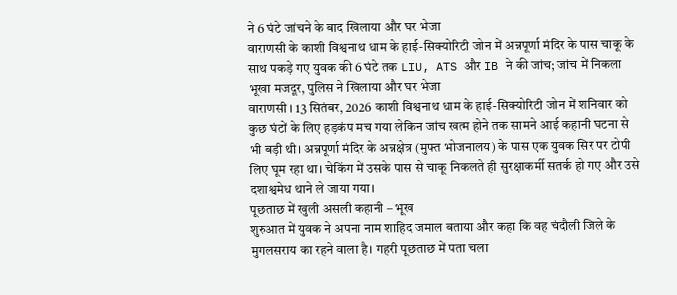ने 6 घंटे जांचने के बाद खिलाया और घर भेजा
वाराणसी के काशी विश्वनाथ धाम के हाई-सिक्योरिटी जोन में अन्नपूर्णा मंदिर के पास चाकू के साथ पकड़े गए युवक की 6 घंटे तक LIU, ATS और IB ने की जांच; जांच में निकला भूखा मजदूर, पुलिस ने खिलाया और घर भेजा
वाराणसी । 13 सितंबर, 2026 काशी विश्वनाथ धाम के हाई-सिक्योरिटी जोन में शनिवार को कुछ घंटों के लिए हड़कंप मच गया लेकिन जांच खत्म होने तक सामने आई कहानी घटना से भी बड़ी थी। अन्नपूर्णा मंदिर के अन्नक्षेत्र (मुफ्त भोजनालय) के पास एक युवक सिर पर टोपी लिए घूम रहा था। चेकिंग में उसके पास से चाकू निकलते ही सुरक्षाकर्मी सतर्क हो गए और उसे दशाश्वमेध थाने ले जाया गया।
पूछताछ में खुली असली कहानी – भूख
शुरुआत में युवक ने अपना नाम शाहिद जमाल बताया और कहा कि वह चंदौली जिले के मुगलसराय का रहने वाला है। गहरी पूछताछ में पता चला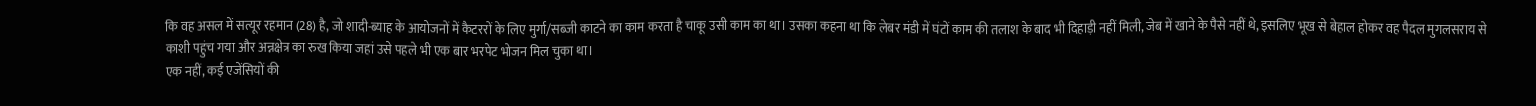कि वह असल में सत्यूर रहमान (28) है, जो शादी-ब्याह के आयोजनों में कैटररों के लिए मुर्गा/सब्जी काटने का काम करता है चाकू उसी काम का था। उसका कहना था कि लेबर मंडी में घंटों काम की तलाश के बाद भी दिहाड़ी नहीं मिली, जेब में खाने के पैसे नहीं थे, इसलिए भूख से बेहाल होकर वह पैदल मुगलसराय से काशी पहुंच गया और अन्नक्षेत्र का रुख किया जहां उसे पहले भी एक बार भरपेट भोजन मिल चुका था।
एक नहीं, कई एजेंसियों की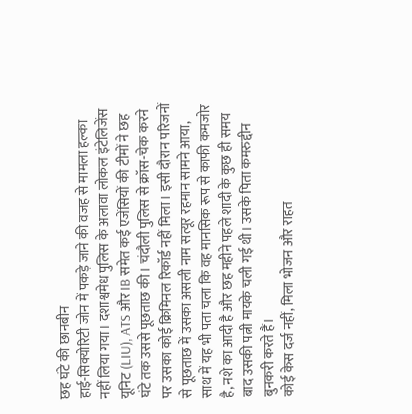छह घंटे की छानबीन
हाई-सिक्योरिटी जोन में पकड़े जाने की वजह से मामला हल्का नहीं लिया गया। दशाश्वमेध पुलिस के अलावा लोकल इंटेलिजेंस यूनिट (LIU), ATS और IB समेत कई एजेंसियों की टीमों ने छह घंटे तक उससे पूछताछ की। चंदौली पुलिस से क्रॉस-चेक करने पर उसका कोई क्रिमिनल रिकॉर्ड नहीं मिला। इसी दौरान परिजनों से पूछताछ में उसका असली नाम सत्यूर रहमान सामने आया, साथ में यह भी पता चला कि वह मानसिक रूप से काफी कमजोर है, नशे का आदी है और छह महीने पहले शादी के कुछ ही समय बाद उसकी पत्नी मायके चली गई थी। उसके पिता कमरुद्दीन बुनकरी करते हैं।
कोई केस दर्ज नहीं, मिला भोजन और राहत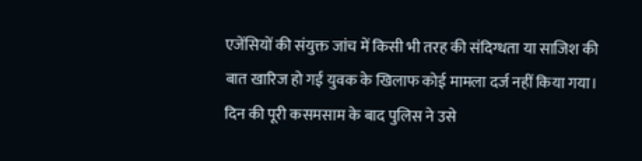एजेंसियों की संयुक्त जांच में किसी भी तरह की संदिग्धता या साजिश की बात खारिज हो गई युवक के खिलाफ कोई मामला दर्ज नहीं किया गया। दिन की पूरी कसमसाम के बाद पुलिस ने उसे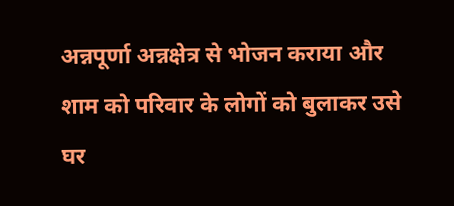अन्नपूर्णा अन्नक्षेत्र से भोजन कराया और शाम को परिवार के लोगों को बुलाकर उसे घर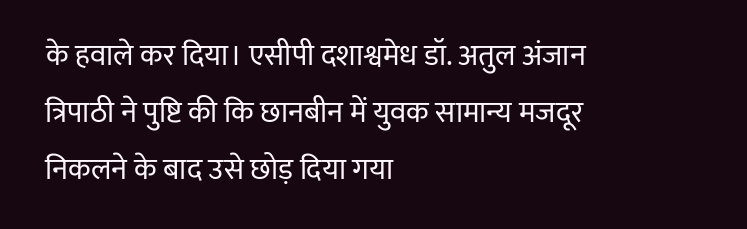के हवाले कर दिया। एसीपी दशाश्वमेध डॉ. अतुल अंजान त्रिपाठी ने पुष्टि की कि छानबीन में युवक सामान्य मजदूर निकलने के बाद उसे छोड़ दिया गया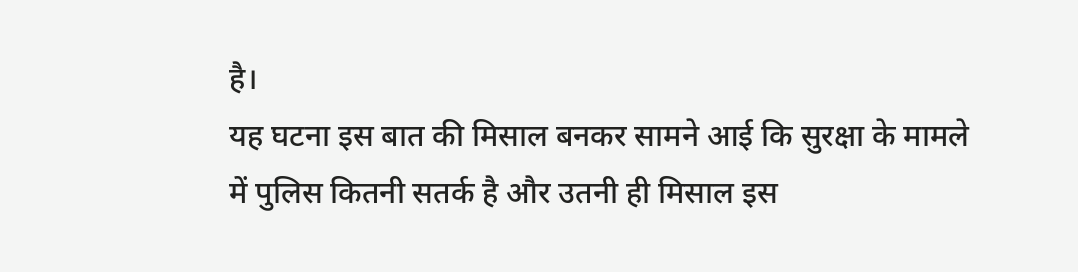है।
यह घटना इस बात की मिसाल बनकर सामने आई कि सुरक्षा के मामले में पुलिस कितनी सतर्क है और उतनी ही मिसाल इस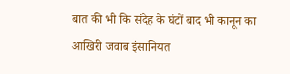बात की भी कि संदेह के घंटों बाद भी कानून का आखिरी जवाब इंसानियत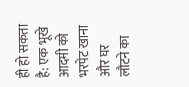ही हो सकता है: एक भूखे आदमी को भरपेट खाना और घर लौटने का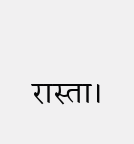रास्ता।